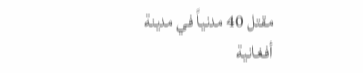مقتل 40 مدنياً في مدينة أفغانية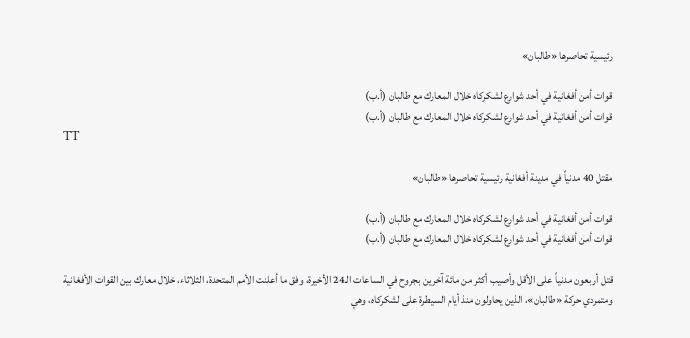رئيسية تحاصرها «طالبان»

قوات أمن أفغانية في أحد شوارع لشكركاه خلال المعارك مع طالبان (أ.ب)
قوات أمن أفغانية في أحد شوارع لشكركاه خلال المعارك مع طالبان (أ.ب)
TT

مقتل 40 مدنياً في مدينة أفغانية رئيسية تحاصرها «طالبان»

قوات أمن أفغانية في أحد شوارع لشكركاه خلال المعارك مع طالبان (أ.ب)
قوات أمن أفغانية في أحد شوارع لشكركاه خلال المعارك مع طالبان (أ.ب)

قتل أربعون مدنياً على الأقل وأصيب أكثر من مائة آخرين بجروح في الساعات الـ24 الأخيرة، وفق ما أعلنت الأمم المتحدة، الثلاثاء، خلال معارك بين القوات الأفغانية ومتمردي حركة «طالبان»، الذين يحاولون منذ أيام السيطرة على لشكركاه، وهي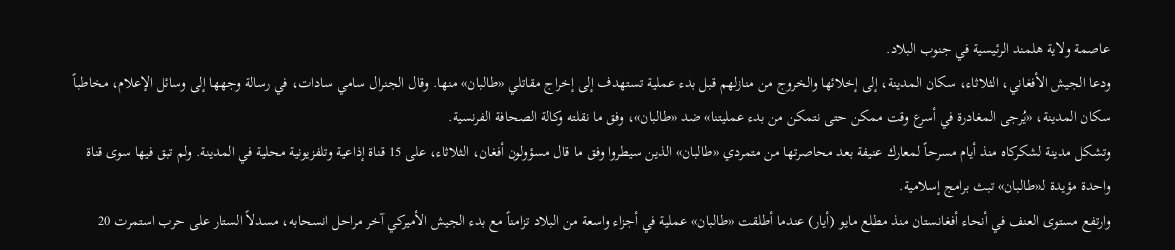عاصمة ولاية هلمند الرئيسية في جنوب البلاد.
ودعا الجيش الأفغاني، الثلاثاء، سكان المدينة، إلى إخلائها والخروج من منازلهم قبل بدء عملية تستهدف إلى إخراج مقاتلي «طالبان» منها. وقال الجنرال سامي سادات، في رسالة وجهها إلى وسائل الإعلام، مخاطباً سكان المدينة، «يُرجى المغادرة في أسرع وقت ممكن حتى نتمكن من بدء عمليتنا» ضد «طالبان»، وفق ما نقلته وكالة الصحافة الفرنسية.
وتشكل مدينة لشكركاه منذ أيام مسرحاً لمعارك عنيفة بعد محاصرتها من متمردي «طالبان» الذين سيطروا وفق ما قال مسؤولون أفغان، الثلاثاء، على 15 قناة إذاعية وتلفزيونية محلية في المدينة. ولم تبق فيها سوى قناة واحدة مؤيدة لـ«طالبان» تبث برامج إسلامية.
وارتفع مستوى العنف في أنحاء أفغانستان منذ مطلع مايو (أيار) عندما أطلقت «طالبان» عملية في أجزاء واسعة من البلاد تزامناً مع بدء الجيش الأميركي آخر مراحل انسحابه، مسدلاً الستار على حرب استمرت 20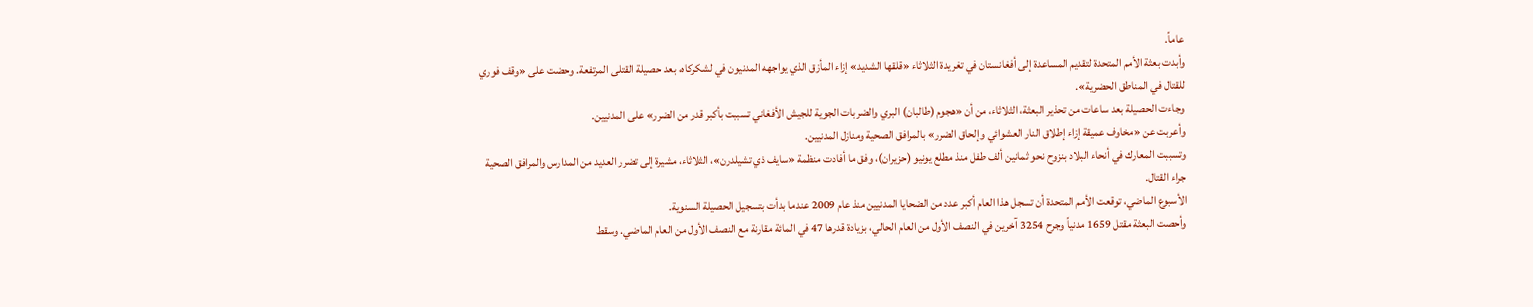عاماً.
وأبدت بعثة الأمم المتحدة لتقديم المساعدة إلى أفغانستان في تغريدة الثلاثاء «قلقها الشديد» إزاء المأزق الذي يواجهه المدنيون في لشكركاه، بعد حصيلة القتلى المرتفعة. وحضت على «وقف فوري للقتال في المناطق الحضرية».
وجاءت الحصيلة بعد ساعات من تحذير البعثة، الثلاثاء، من أن «هجوم (طالبان) البري والضربات الجوية للجيش الأفغاني تسببت بأكبر قدر من الضرر» على المدنيين.
وأعربت عن «مخاوف عميقة إزاء إطلاق النار العشوائي وإلحاق الضرر» بالمرافق الصحية ومنازل المدنيين.
وتسببت المعارك في أنحاء البلاد بنزوح نحو ثمانين ألف طفل منذ مطلع يونيو (حزيران)، وفق ما أفادت منظمة «سايف ذي تشيلدرن»، الثلاثاء، مشيرة إلى تضرر العديد من المدارس والمرافق الصحية جراء القتال.
الأسبوع الماضي، توقعت الأمم المتحدة أن تسجل هذا العام أكبر عدد من الضحايا المدنيين منذ عام 2009 عندما بدأت بتسجيل الحصيلة السنوية.
وأحصت البعثة مقتل 1659 مدنياً وجرح 3254 آخرين في النصف الأول من العام الحالي، بزيادة قدرها 47 في المائة مقارنة مع النصف الأول من العام الماضي. وسقط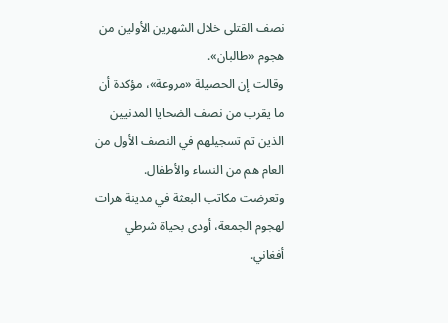نصف القتلى خلال الشهرين الأولين من هجوم «طالبان».
وقالت إن الحصيلة «مروعة»، مؤكدة أن ما يقرب من نصف الضحايا المدنيين الذين تم تسجيلهم في النصف الأول من العام هم من النساء والأطفال.
وتعرضت مكاتب البعثة في مدينة هرات لهجوم الجمعة، أودى بحياة شرطي أفغاني.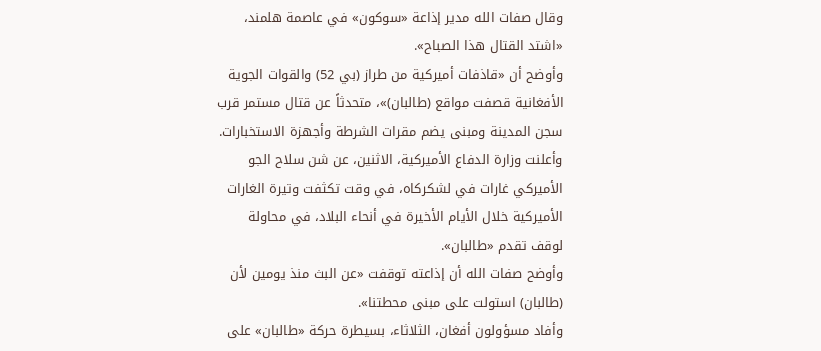وقال صفات الله مدير إذاعة «سوكون» في عاصمة هلمند، «اشتد القتال هذا الصباح».
وأوضح أن «قاذفات أميركية من طراز (بي 52) والقوات الجوية الأفغانية قصفت مواقع (طالبان)»، متحدثاً عن قتال مستمر قرب سجن المدينة ومبنى يضم مقرات الشرطة وأجهزة الاستخبارات.
وأعلنت وزارة الدفاع الأميركية، الاثنين، عن شن سلاح الجو الأميركي غارات في لشكركاه، في وقت تكثفت وتيرة الغارات الأميركية خلال الأيام الأخيرة في أنحاء البلاد، في محاولة لوقف تقدم «طالبان».
وأوضح صفات الله أن إذاعته توقفت «عن البث منذ يومين لأن (طالبان) استولت على مبنى محطتنا».
وأفاد مسؤولون أفغان، الثلاثاء، بسيطرة حركة «طالبان» على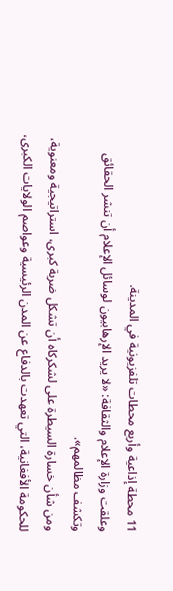11 محطة إذاعية وأربع محطات تلفزيونية في المدينة.
وعلقت وزارة الإعلام والثقافة: «لا يريد الإرهابيون لوسائل الإعلام أن تنشر الحقائق وتكشف مظالمهم».
ومن شأن خسارة السيطرة على لشكركاه أن تشكل ضربة كبرى، استراتيجية ومعنوية، للحكومة الأفغانية، التي تعهدت بالدفاع عن المدن الرئيسية وعواصم الولايات الكبرى،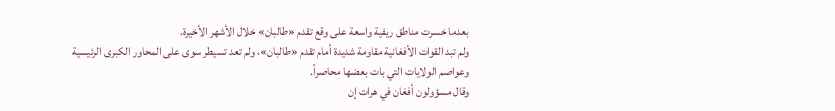بعدما خسرت مناطق ريفية واسعة على وقع تقدم «طالبان» خلال الأشهر الأخيرة.
ولم تبد القوات الأفغانية مقاومة شديدة أمام تقدم «طالبان»، ولم تعد تسيطر سوى على المحاور الكبرى الرئيسية وعواصم الولايات التي بات بعضها محاصراً.
وقال مسؤولون أفغان في هرات إن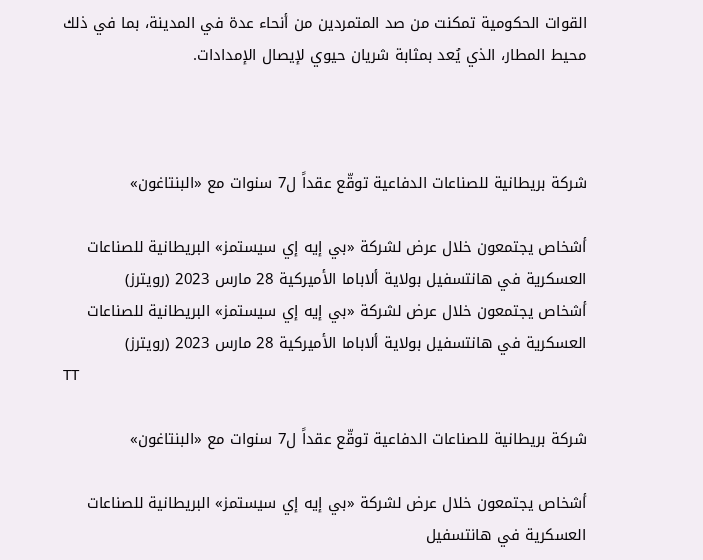القوات الحكومية تمكنت من صد المتمردين من أنحاء عدة في المدينة، بما في ذلك محيط المطار، الذي يُعد بمثابة شريان حيوي لإيصال الإمدادات.



شركة بريطانية للصناعات الدفاعية توقّع عقداً ل7 سنوات مع «البنتاغون»

أشخاص يجتمعون خلال عرض لشركة «بي إيه إي سيستمز» البريطانية للصناعات العسكرية في هانتسفيل بولاية ألاباما الأميركية 28 مارس 2023 (رويترز)
أشخاص يجتمعون خلال عرض لشركة «بي إيه إي سيستمز» البريطانية للصناعات العسكرية في هانتسفيل بولاية ألاباما الأميركية 28 مارس 2023 (رويترز)
TT

شركة بريطانية للصناعات الدفاعية توقّع عقداً ل7 سنوات مع «البنتاغون»

أشخاص يجتمعون خلال عرض لشركة «بي إيه إي سيستمز» البريطانية للصناعات العسكرية في هانتسفيل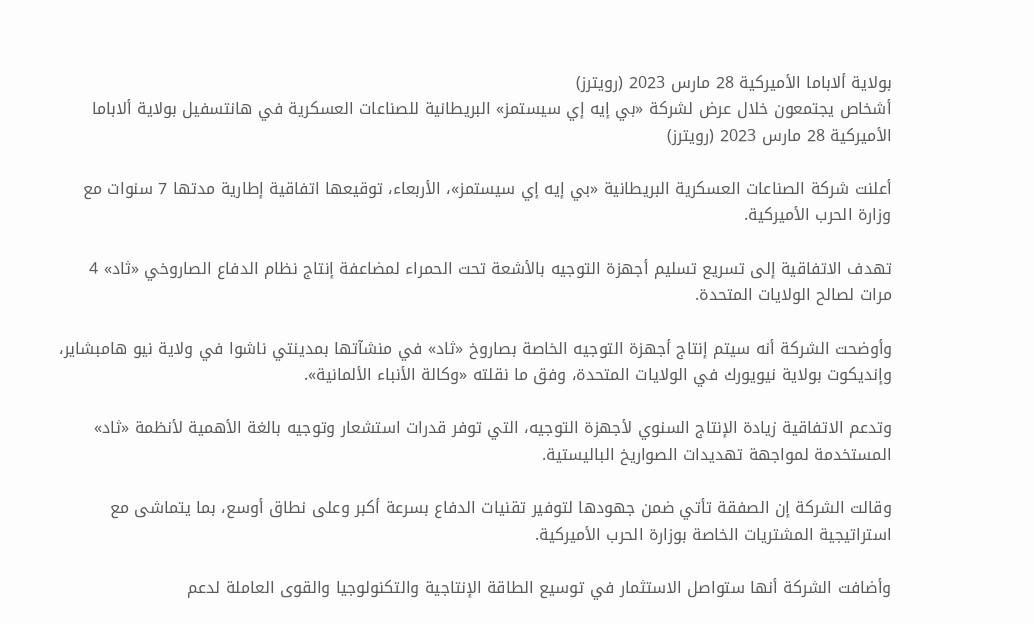بولاية ألاباما الأميركية 28 مارس 2023 (رويترز)
أشخاص يجتمعون خلال عرض لشركة «بي إيه إي سيستمز» البريطانية للصناعات العسكرية في هانتسفيل بولاية ألاباما الأميركية 28 مارس 2023 (رويترز)

أعلنت شركة الصناعات العسكرية البريطانية «بي إيه إي سيستمز»، الأربعاء، توقيعها اتفاقية إطارية مدتها 7 سنوات مع وزارة الحرب الأميركية.

تهدف الاتفاقية إلى تسريع تسليم أجهزة التوجيه بالأشعة تحت الحمراء لمضاعفة إنتاج نظام الدفاع الصاروخي «ثاد» 4 مرات لصالح الولايات المتحدة.

وأوضحت الشركة أنه سيتم إنتاج أجهزة التوجيه الخاصة بصاروخ «ثاد» في منشآتها بمدينتي ناشوا في ولاية نيو هامبشاير، وإنديكوت بولاية نيويورك في الولايات المتحدة، وفق ما نقلته «وكالة الأنباء الألمانية».

وتدعم الاتفاقية زيادة الإنتاج السنوي لأجهزة التوجيه، التي توفر قدرات استشعار وتوجيه بالغة الأهمية لأنظمة «ثاد» المستخدمة لمواجهة تهديدات الصواريخ الباليستية.

وقالت الشركة إن الصفقة تأتي ضمن جهودها لتوفير تقنيات الدفاع بسرعة أكبر وعلى نطاق أوسع، بما يتماشى مع استراتيجية المشتريات الخاصة بوزارة الحرب الأميركية.

وأضافت الشركة أنها ستواصل الاستثمار في توسيع الطاقة الإنتاجية والتكنولوجيا والقوى العاملة لدعم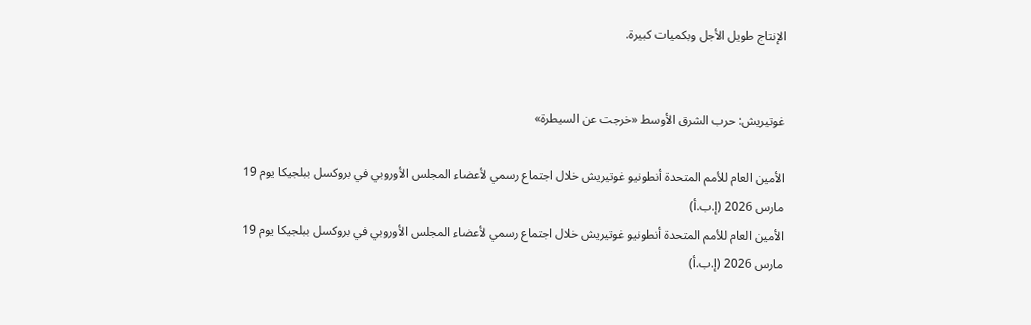الإنتاج طويل الأجل وبكميات كبيرة.


غوتيريش: حرب الشرق الأوسط «خرجت عن السيطرة»

الأمين العام للأمم المتحدة أنطونيو غوتيريش خلال اجتماع رسمي لأعضاء المجلس الأوروبي في بروكسل ببلجيكا يوم 19 مارس 2026 (إ.ب.أ)
الأمين العام للأمم المتحدة أنطونيو غوتيريش خلال اجتماع رسمي لأعضاء المجلس الأوروبي في بروكسل ببلجيكا يوم 19 مارس 2026 (إ.ب.أ)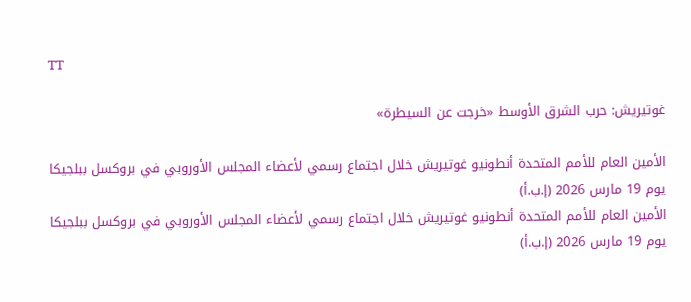TT

غوتيريش: حرب الشرق الأوسط «خرجت عن السيطرة»

الأمين العام للأمم المتحدة أنطونيو غوتيريش خلال اجتماع رسمي لأعضاء المجلس الأوروبي في بروكسل ببلجيكا يوم 19 مارس 2026 (إ.ب.أ)
الأمين العام للأمم المتحدة أنطونيو غوتيريش خلال اجتماع رسمي لأعضاء المجلس الأوروبي في بروكسل ببلجيكا يوم 19 مارس 2026 (إ.ب.أ)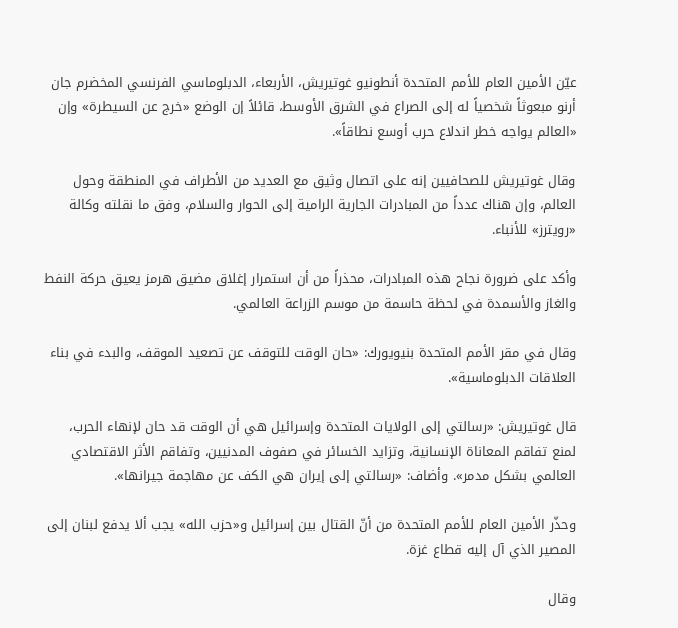عيّن الأمين العام للأمم المتحدة أنطونيو غوتيريش، الأربعاء، الدبلوماسي الفرنسي ‌المخضرم جان أرنو ‌مبعوثاً شخصياً ‌له إلى الصراع في الشرق الأوسط، قائلاً إن الوضع «خرج عن السيطرة» وإن «العالم ‌يواجه ‌خطر اندلاع ‌حرب ‌أوسع نطاقاً».

وقال غوتيريش للصحافيين إنه على ‌اتصال وثيق مع العديد من الأطراف في المنطقة وحول العالم، وإن هناك عدداً من المبادرات الجارية الرامية إلى الحوار والسلام، وفق ما نقلته وكالة «رويترز» للأنباء.

وأكد على ضرورة نجاح هذه المبادرات، محذراً من أن استمرار إغلاق مضيق هرمز يعيق حركة النفط والغاز والأسمدة في لحظة حاسمة من موسم الزراعة العالمي.

وقال في مقر الأمم المتحدة بنيويورك: «حان الوقت للتوقف عن تصعيد الموقف، والبدء في بناء العلاقات الدبلوماسية».

قال غوتيريش: «رسالتي إلى الولايات المتحدة وإسرائيل هي أن الوقت قد حان لإنهاء الحرب، لمنع تفاقم المعاناة الإنسانية، وتزايد الخسائر في صفوف المدنيين، وتفاقم الأثر الاقتصادي العالمي بشكل مدمر». وأضاف: «رسالتي إلى إيران هي الكف عن مهاجمة جيرانها».

وحذّر الأمين العام للأمم المتحدة من أنّ القتال بين إسرائيل و«حزب الله» يجب ألا يدفع لبنان إلى المصير الذي آل إليه قطاع غزة.

وقال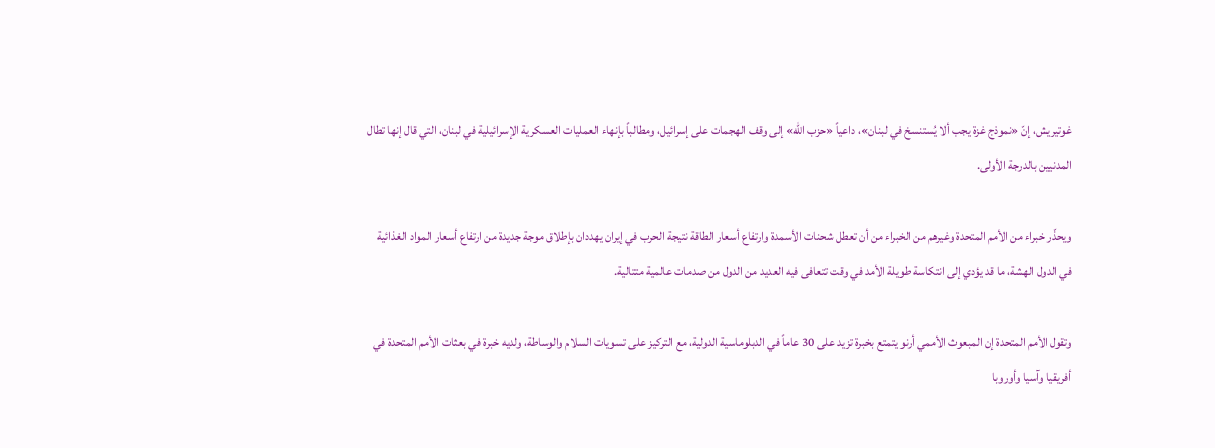غوتيريش، إنّ «نموذج غزة يجب ألا يُستنسخ في لبنان»، داعياً «حزب الله» إلى وقف الهجمات على إسرائيل، ومطالباً بإنهاء العمليات العسكرية الإسرائيلية في لبنان، التي قال إنها تطال المدنيين بالدرجة الأولى.

ويحذّر خبراء من الأمم المتحدة وغيرهم من الخبراء من أن تعطل شحنات الأسمدة وارتفاع أسعار الطاقة نتيجة الحرب في إيران يهددان بإطلاق موجة جديدة من ارتفاع أسعار المواد الغذائية في الدول الهشة، ما قد يؤدي إلى انتكاسة طويلة الأمد في وقت تتعافى فيه العديد من الدول من صدمات عالمية متتالية.

وتقول الأمم المتحدة إن المبعوث الأممي أرنو يتمتع بخبرة تزيد على 30 عاماً في الدبلوماسية الدولية، مع التركيز على تسويات السلام والوساطة، ولديه خبرة في بعثات الأمم المتحدة في أفريقيا وآسيا وأوروبا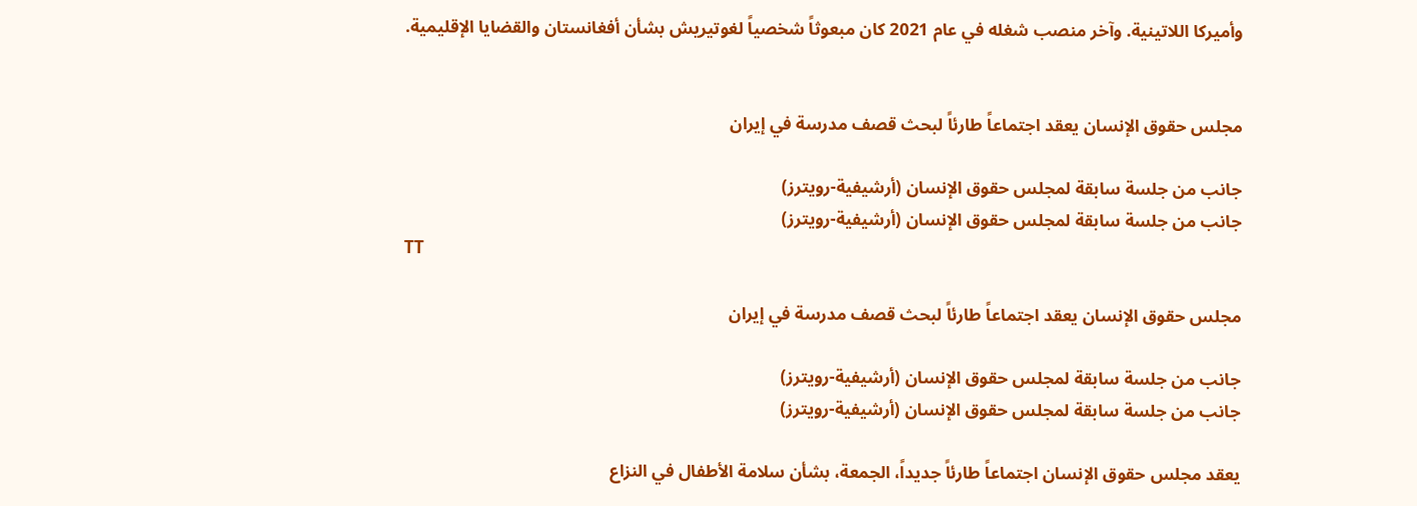وأميركا اللاتينية. وآخر منصب شغله في عام 2021 كان مبعوثاً شخصياً لغوتيريش بشأن أفغانستان والقضايا الإقليمية.


مجلس حقوق الإنسان يعقد اجتماعاً طارئاً لبحث قصف مدرسة في إيران

جانب من جلسة سابقة لمجلس حقوق الإنسان (أرشيفية-رويترز)
جانب من جلسة سابقة لمجلس حقوق الإنسان (أرشيفية-رويترز)
TT

مجلس حقوق الإنسان يعقد اجتماعاً طارئاً لبحث قصف مدرسة في إيران

جانب من جلسة سابقة لمجلس حقوق الإنسان (أرشيفية-رويترز)
جانب من جلسة سابقة لمجلس حقوق الإنسان (أرشيفية-رويترز)

يعقد مجلس حقوق الإنسان اجتماعاً طارئاً جديداً، الجمعة، بشأن سلامة الأطفال في النزاع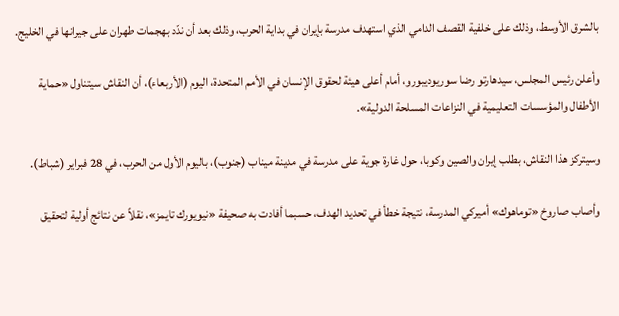بالشرق الأوسط، وذلك على خلفية القصف الدامي الذي استهدف مدرسة بإيران في بداية الحرب، وذلك بعد أن ندّد بهجمات طهران على جيرانها في الخليج.

وأعلن رئيس المجلس، سيدهارتو رضا سوريوديبورو، أمام أعلى هيئة لحقوق الإنسان في الأمم المتحدة، اليوم (الأربعاء)، أن النقاش سيتناول «حماية الأطفال والمؤسسات التعليمية في النزاعات المسلحة الدولية».

وسيتركز هذا النقاش، بطلب إيران والصين وكوبا، حول غارة جوية على مدرسة في مدينة ميناب (جنوب)، باليوم الأول من الحرب، في 28 فبراير (شباط).

وأصاب صاروخ «توماهوك» أميركي المدرسة، نتيجة خطأ في تحديد الهدف، حسبما أفادت به صحيفة «نيويورك تايمز»، نقلاً عن نتائج أولية لتحقيق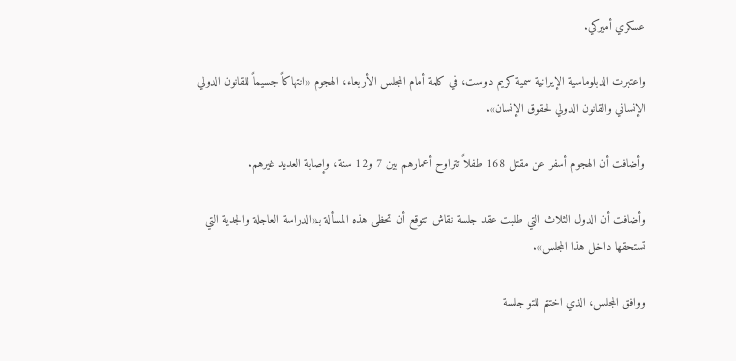عسكري أميركي.

واعتبرت الدبلوماسية الإيرانية سمية كريم دوست، في كلمة أمام المجلس الأربعاء، الهجوم «انتهاكاً جسيماً للقانون الدولي الإنساني والقانون الدولي لحقوق الإنسان».

وأضافت أن الهجوم أسفر عن مقتل 168 طفلاً تتراوح أعمارهم بين 7 و12 سنة، وإصابة العديد غيرهم.

وأضافت أن الدول الثلاث التي طلبت عقد جلسة نقاش تتوقع أن تحظى هذه المسألة بـ«الدراسة العاجلة والجدية التي تستحقها داخل هذا المجلس».

ووافق المجلس، الذي اختتم للتو جلسة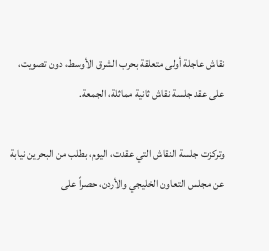نقاش عاجلة أولى متعلقة بحرب الشرق الأوسط، دون تصويت، على عقد جلسة نقاش ثانية مماثلة، الجمعة.

وتركزت جلسة النقاش التي عقدت، اليوم، بطلب من البحرين نيابة عن مجلس التعاون الخليجي والأردن، حصراً على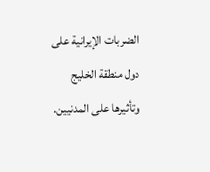الضربات الإيرانية على دول منطقة الخليج وتأثيرها على المدنيين.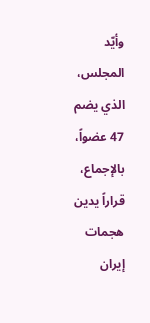وأيّد المجلس، الذي يضم 47 عضواً، بالإجماع، قراراً يدين هجمات إيران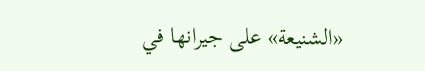«الشنيعة» على جيرانها في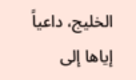الخليج، داعياً إياها إلى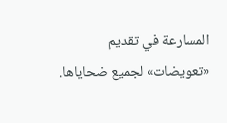المسارعة في تقديم «تعويضات» لجميع ضحاياها.